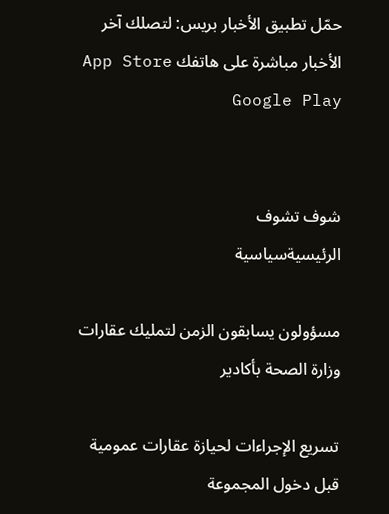حمّل تطبيق الأخبار بريس: لتصلك آخر الأخبار مباشرة على هاتفك App Store Google Play


شوف تشوف
الرئيسيةسياسية

مسؤولون يسابقون الزمن لتمليك عقارات وزارة الصحة بأكادير

تسريع الإجراءات لحيازة عقارات عمومية قبل دخول المجموعة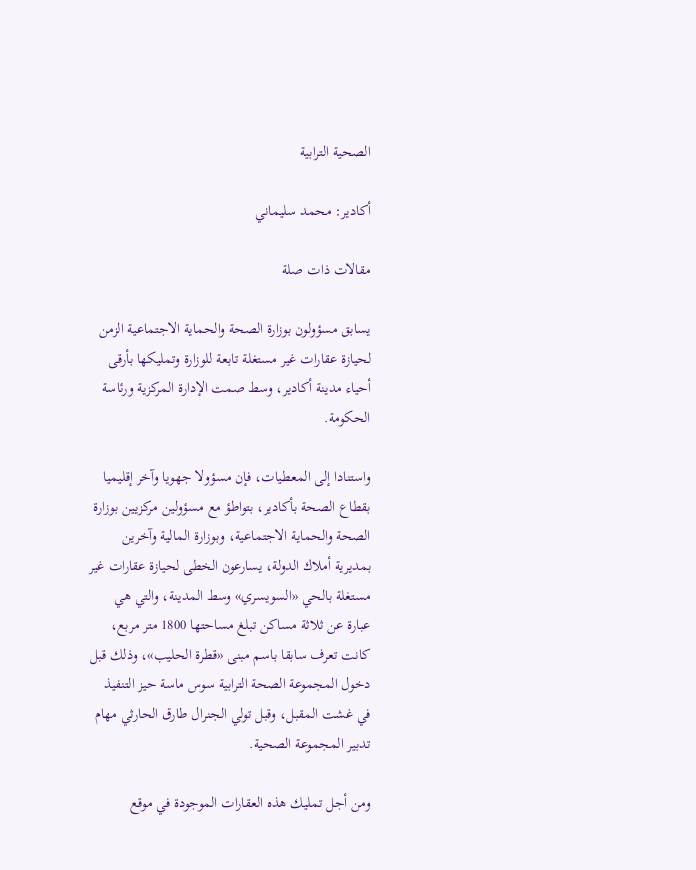الصحية الترابية

أكادير: محمد سليماني

مقالات ذات صلة

يسابق مسؤولون بوزارة الصحة والحماية الاجتماعية الزمن لحيازة عقارات غير مستغلة تابعة للوزارة وتمليكها بأرقى أحياء مدينة أكادير، وسط صمت الإدارة المركزية ورئاسة الحكومة.

واستنادا إلى المعطيات، فإن مسؤولا جهويا وآخر إقليميا بقطاع الصحة بأكادير، بتواطؤ مع مسؤولين مركزيين بوزارة الصحة والحماية الاجتماعية، وبوزارة المالية وآخرين بمديرية أملاك الدولة، يسارعون الخطى لحيازة عقارات غير مستغلة بالحي «السويسري» وسط المدينة، والتي هي عبارة عن ثلاثة مساكن تبلغ مساحتها 1800 متر مربع، كانت تعرف سابقا باسم مبنى «قطرة الحليب»، وذلك قبل دخول المجموعة الصحة الترابية سوس ماسة حيز التنفيذ في غشت المقبل، وقبل تولي الجنرال طارق الحارثي مهام تدبير المجموعة الصحية.

ومن أجل تمليك هذه العقارات الموجودة في موقع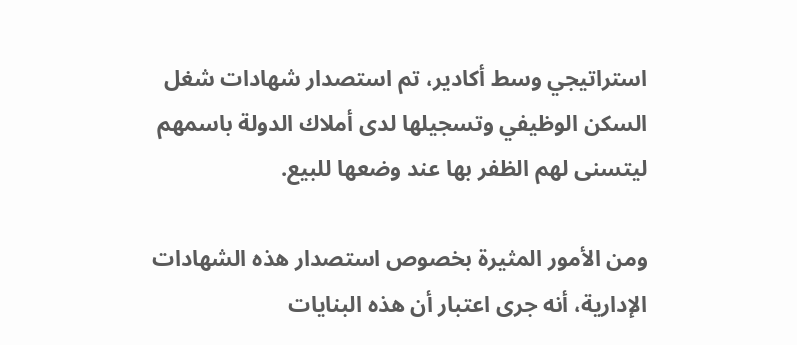استراتيجي وسط أكادير، تم استصدار شهادات شغل السكن الوظيفي وتسجيلها لدى أملاك الدولة باسمهم ليتسنى لهم الظفر بها عند وضعها للبيع.

ومن الأمور المثيرة بخصوص استصدار هذه الشهادات الإدارية، أنه جرى اعتبار أن هذه البنايات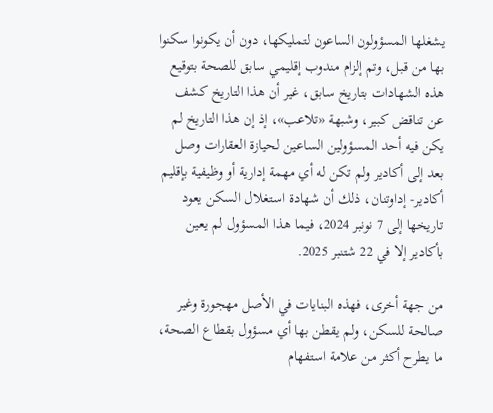يشغلها المسؤولون الساعون لتمليكها، دون أن يكونوا سكنوا بها من قبل، وتم إلزام مندوب إقليمي سابق للصحة بتوقيع هذه الشهادات بتاريخ سابق، غير أن هذا التاريخ كشف عن تناقض كبير، وشبهة «تلاعب»، إذ إن هذا التاريخ لم يكن فيه أحد المسؤولين الساعين لحيازة العقارات وصل بعد إلى أكادير ولم تكن له أي مهمة إدارية أو وظيفية بإقليم أكادير- إداوتنان، ذلك أن شهادة استغلال السكن يعود تاريخها إلى 7 نونبر 2024، فيما هذا المسؤول لم يعين بأكادير إلا في 22 شتنبر 2025.

من جهة أخرى، فهذه البنايات في الأصل مهجورة وغير صالحة للسكن، ولم يقطن بها أي مسؤول بقطاع الصحة، ما يطرح أكثر من علامة استفهام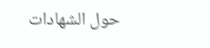حول الشهادات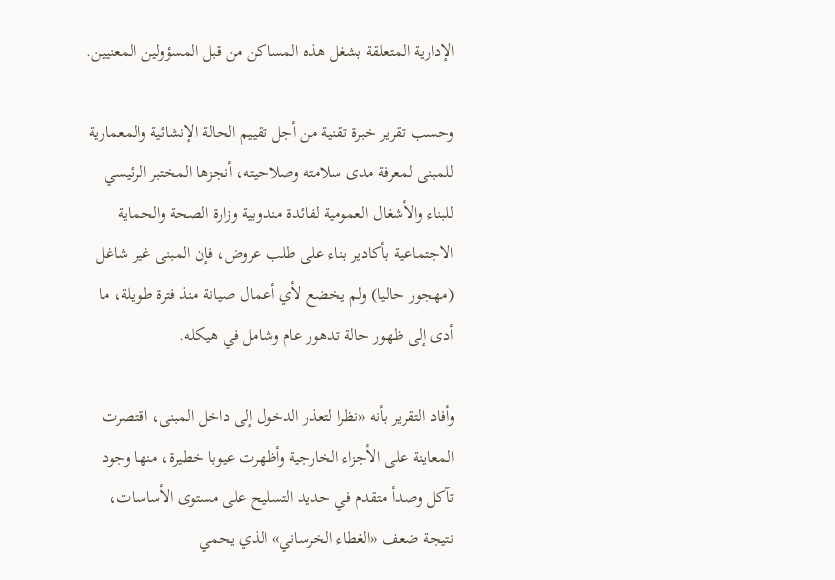الإدارية المتعلقة بشغل هذه المساكن من قبل المسؤولين المعنيين.

وحسب تقرير خبرة تقنية من أجل تقييم الحالة الإنشائية والمعمارية للمبنى لمعرفة مدى سلامته وصلاحيته، أنجزها المختبر الرئيسي للبناء والأشغال العمومية لفائدة مندوبية وزارة الصحة والحماية الاجتماعية بأكادير بناء على طلب عروض، فإن المبنى غير شاغل (مهجور حاليا) ولم يخضع لأي أعمال صيانة منذ فترة طويلة، ما أدى إلى ظهور حالة تدهور عام وشامل في هيكله.

وأفاد التقرير بأنه «نظرا لتعذر الدخول إلى داخل المبنى، اقتصرت المعاينة على الأجزاء الخارجية وأظهرت عيوبا خطيرة، منها وجود تآكل وصدأ متقدم في حديد التسليح على مستوى الأساسات، نتيجة ضعف «الغطاء الخرساني» الذي يحمي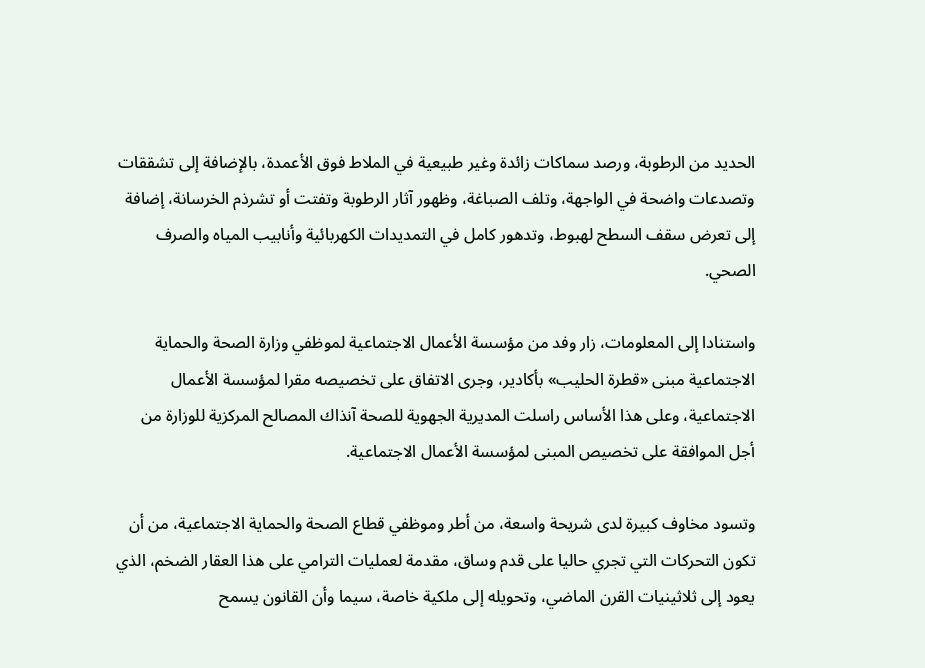الحديد من الرطوبة، ورصد سماكات زائدة وغير طبيعية في الملاط فوق الأعمدة، بالإضافة إلى تشققات وتصدعات واضحة في الواجهة، وتلف الصباغة، وظهور آثار الرطوبة وتفتت أو تشرذم الخرسانة، إضافة إلى تعرض سقف السطح لهبوط، وتدهور كامل في التمديدات الكهربائية وأنابيب المياه والصرف الصحي.

واستنادا إلى المعلومات، زار وفد من مؤسسة الأعمال الاجتماعية لموظفي وزارة الصحة والحماية الاجتماعية مبنى «قطرة الحليب» بأكادير، وجرى الاتفاق على تخصيصه مقرا لمؤسسة الأعمال الاجتماعية، وعلى هذا الأساس راسلت المديرية الجهوية للصحة آنذاك المصالح المركزية للوزارة من أجل الموافقة على تخصيص المبنى لمؤسسة الأعمال الاجتماعية.

وتسود مخاوف كبيرة لدى شريحة واسعة، من أطر وموظفي قطاع الصحة والحماية الاجتماعية، من أن تكون التحركات التي تجري حاليا على قدم وساق، مقدمة لعمليات الترامي على هذا العقار الضخم، الذي يعود إلى ثلاثينيات القرن الماضي، وتحويله إلى ملكية خاصة، سيما وأن القانون يسمح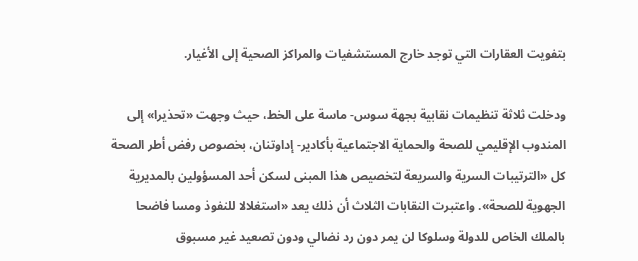بتفويت العقارات التي توجد خارج المستشفيات والمراكز الصحية إلى الأغيار.

ودخلت ثلاثة تنظيمات نقابية بجهة سوس- ماسة على الخط، حيث وجهت «تحذيرا» إلى المندوب الإقليمي للصحة والحماية الاجتماعية بأكادير- إداوتنان، بخصوص رفض أطر الصحة كل «الترتيبات السرية والسريعة لتخصيص هذا المبنى لسكن أحد المسؤولين بالمديرية الجهوية للصحة». واعتبرت النقابات الثلاث أن ذلك يعد «استغلالا للنفوذ ومسا فاضحا بالملك الخاص للدولة وسلوكا لن يمر دون رد نضالي ودون تصعيد غير مسبوق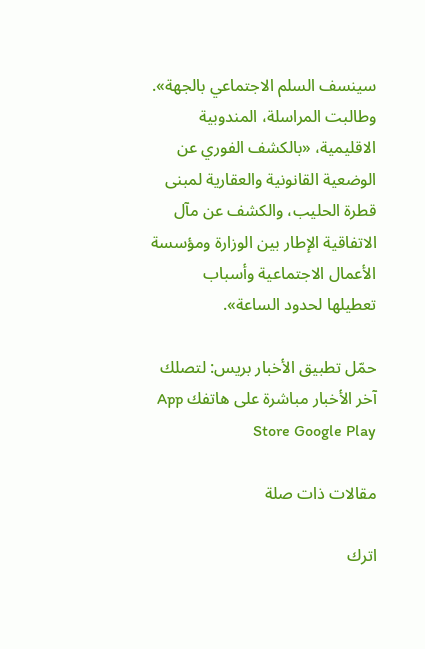سينسف السلم الاجتماعي بالجهة». وطالبت المراسلة، المندوبية الاقليمية، «بالكشف الفوري عن الوضعية القانونية والعقارية لمبنى قطرة الحليب، والكشف عن مآل الاتفاقية الإطار بين الوزارة ومؤسسة الأعمال الاجتماعية وأسباب تعطيلها لحدود الساعة».

حمّل تطبيق الأخبار بريس: لتصلك آخر الأخبار مباشرة على هاتفك App Store Google Play

مقالات ذات صلة

اترك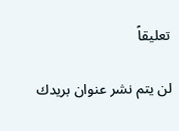تعليقاً

لن يتم نشر عنوان بريدك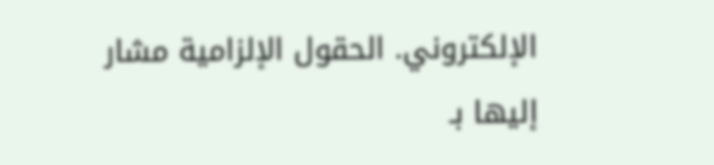الإلكتروني. الحقول الإلزامية مشار إليها بـ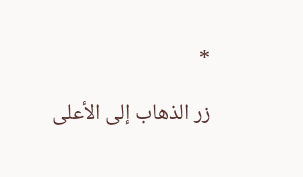*

زر الذهاب إلى الأعلى